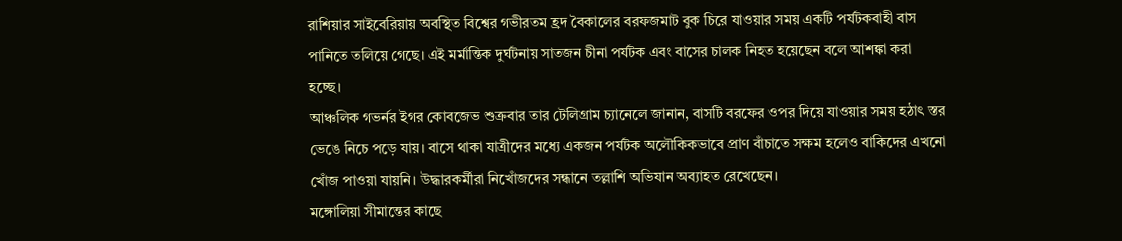রাশিয়ার সাইবেরিয়ায় অবস্থিত বিশ্বের গভীরতম হ্রদ বৈকালের বরফজমাট বুক চিরে যাওয়ার সময় একটি পর্যটকবাহী বাস পানিতে তলিয়ে গেছে। এই মর্মান্তিক দুর্ঘটনায় সাতজন চীনা পর্যটক এবং বাসের চালক নিহত হয়েছেন বলে আশঙ্কা করা হচ্ছে।
আঞ্চলিক গভর্নর ইগর কোবজেভ শুক্রবার তার টেলিগ্রাম চ্যানেলে জানান, বাসটি বরফের ওপর দিয়ে যাওয়ার সময় হঠাৎ স্তর ভেঙে নিচে পড়ে যায়। বাসে থাকা যাত্রীদের মধ্যে একজন পর্যটক অলৌকিকভাবে প্রাণ বাঁচাতে সক্ষম হলেও বাকিদের এখনো খোঁজ পাওয়া যায়নি। উদ্ধারকর্মীরা নিখোঁজদের সন্ধানে তল্লাশি অভিযান অব্যাহত রেখেছেন।
মঙ্গোলিয়া সীমান্তের কাছে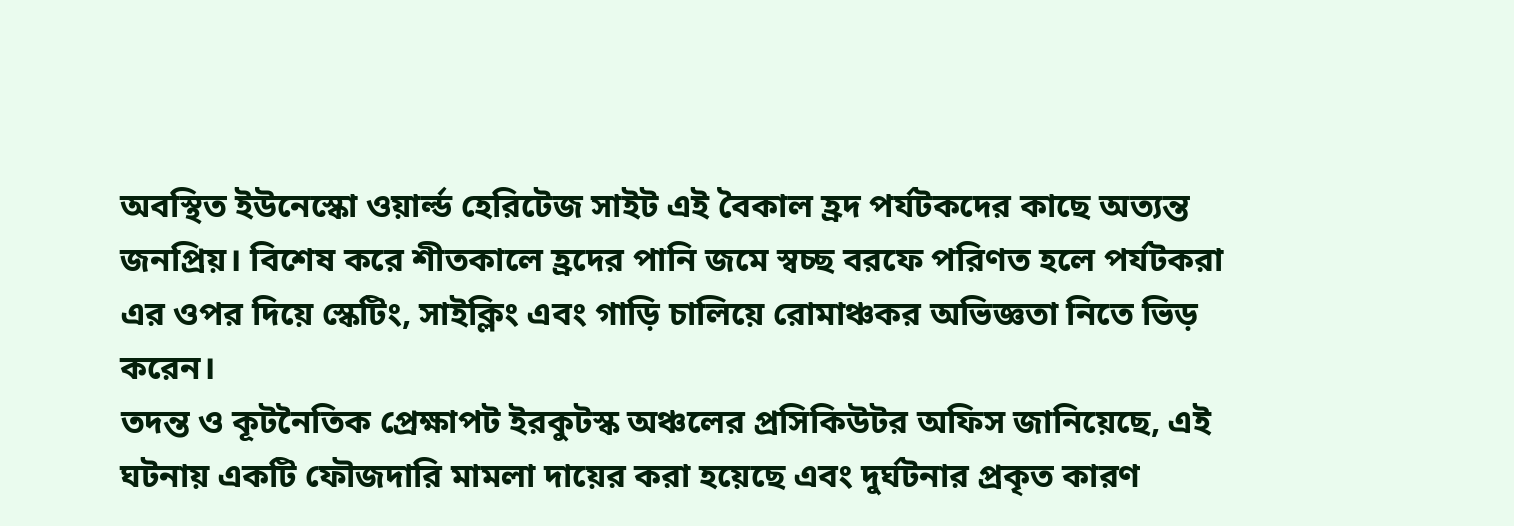অবস্থিত ইউনেস্কো ওয়ার্ল্ড হেরিটেজ সাইট এই বৈকাল হ্রদ পর্যটকদের কাছে অত্যন্ত জনপ্রিয়। বিশেষ করে শীতকালে হ্রদের পানি জমে স্বচ্ছ বরফে পরিণত হলে পর্যটকরা এর ওপর দিয়ে স্কেটিং, সাইক্লিং এবং গাড়ি চালিয়ে রোমাঞ্চকর অভিজ্ঞতা নিতে ভিড় করেন।
তদন্ত ও কূটনৈতিক প্রেক্ষাপট ইরকুটস্ক অঞ্চলের প্রসিকিউটর অফিস জানিয়েছে, এই ঘটনায় একটি ফৌজদারি মামলা দায়ের করা হয়েছে এবং দুর্ঘটনার প্রকৃত কারণ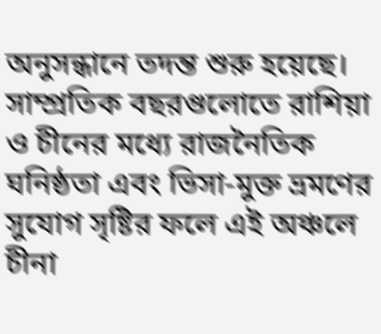অনুসন্ধানে তদন্ত শুরু হয়েছে। সাম্প্রতিক বছরগুলোতে রাশিয়া ও চীনের মধ্যে রাজনৈতিক ঘনিষ্ঠতা এবং ভিসা-মুক্ত ভ্রমণের সুযোগ সৃষ্টির ফলে এই অঞ্চলে চীনা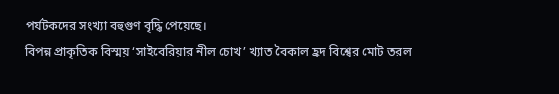পর্যটকদের সংখ্যা বহুগুণ বৃদ্ধি পেয়েছে।
বিপন্ন প্রাকৃতিক বিস্ময় ‘সাইবেরিয়ার নীল চোখ’ খ্যাত বৈকাল হ্রদ বিশ্বের মোট তরল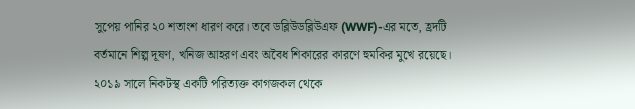সুপেয় পানির ২০ শতাংশ ধারণ করে। তবে ডব্লিউডব্লিউএফ (WWF)-এর মতে, হ্রদটি বর্তমানে শিল্প দূষণ, খনিজ আহরণ এবং অবৈধ শিকারের কারণে হুমকির মুখে রয়েছে। ২০১৯ সালে নিকটস্থ একটি পরিত্যক্ত কাগজকল থেকে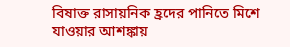বিষাক্ত রাসায়নিক হ্রদের পানিতে মিশে যাওয়ার আশঙ্কায়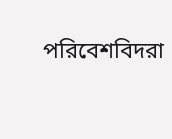পরিবেশবিদরা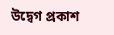উদ্বেগ প্রকাশ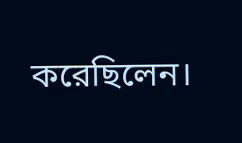করেছিলেন।